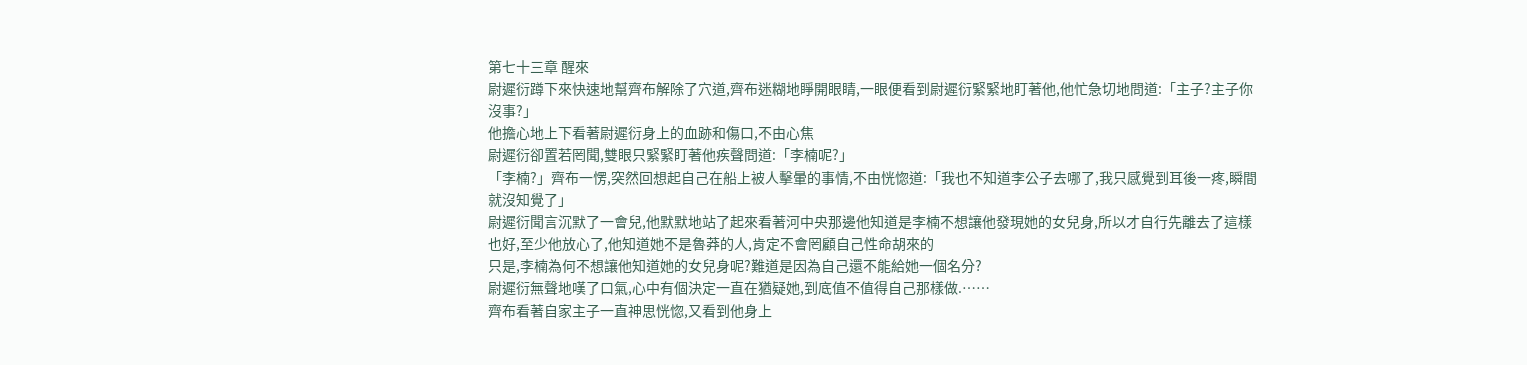第七十三章 醒來
尉遲衍蹲下來快速地幫齊布解除了穴道,齊布迷糊地睜開眼睛,一眼便看到尉遲衍緊緊地盯著他,他忙急切地問道:「主子?主子你沒事?」
他擔心地上下看著尉遲衍身上的血跡和傷口,不由心焦
尉遲衍卻置若罔聞,雙眼只緊緊盯著他疾聲問道:「李楠呢?」
「李楠?」齊布一愣,突然回想起自己在船上被人擊暈的事情,不由恍惚道:「我也不知道李公子去哪了,我只感覺到耳後一疼,瞬間就沒知覺了」
尉遲衍聞言沉默了一會兒,他默默地站了起來看著河中央那邊他知道是李楠不想讓他發現她的女兒身,所以才自行先離去了這樣也好,至少他放心了,他知道她不是魯莽的人,肯定不會罔顧自己性命胡來的
只是,李楠為何不想讓他知道她的女兒身呢?難道是因為自己還不能給她一個名分?
尉遲衍無聲地嘆了口氣,心中有個決定一直在猶疑她,到底值不值得自己那樣做.……
齊布看著自家主子一直神思恍惚,又看到他身上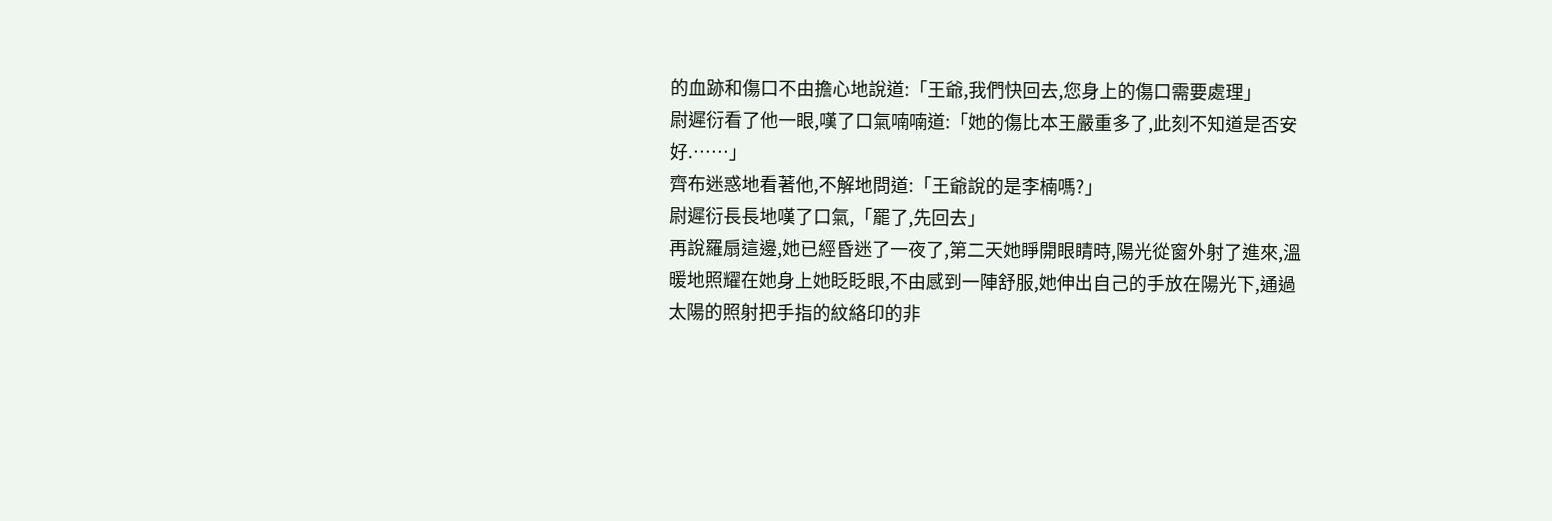的血跡和傷口不由擔心地說道:「王爺,我們快回去,您身上的傷口需要處理」
尉遲衍看了他一眼,嘆了口氣喃喃道:「她的傷比本王嚴重多了,此刻不知道是否安好.……」
齊布迷惑地看著他,不解地問道:「王爺說的是李楠嗎?」
尉遲衍長長地嘆了口氣,「罷了,先回去」
再說羅扇這邊,她已經昏迷了一夜了,第二天她睜開眼睛時,陽光從窗外射了進來,溫暖地照耀在她身上她眨眨眼,不由感到一陣舒服,她伸出自己的手放在陽光下,通過太陽的照射把手指的紋絡印的非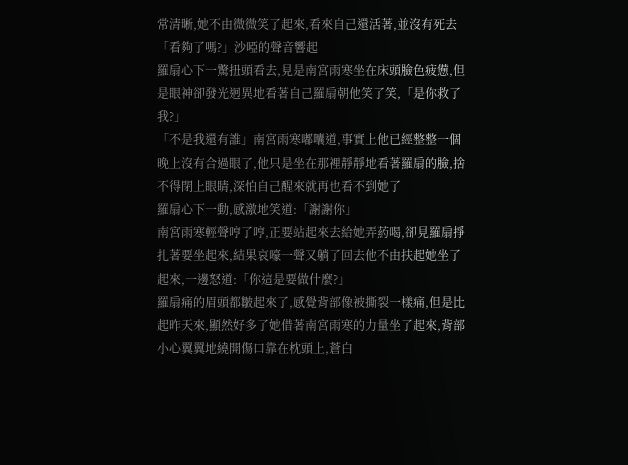常清晰,她不由微微笑了起來,看來自己還活著,並沒有死去
「看夠了嗎?」沙啞的聲音響起
羅扇心下一驚扭頭看去,見是南宮雨寒坐在床頭臉色疲憊,但是眼神卻發光迥異地看著自己羅扇朝他笑了笑,「是你救了我?」
「不是我還有誰」南宮雨寒嘟囔道,事實上他已經整整一個晚上沒有合過眼了,他只是坐在那裡靜靜地看著羅扇的臉,捨不得閉上眼睛,深怕自己醒來就再也看不到她了
羅扇心下一動,感激地笑道:「謝謝你」
南宮雨寒輕聲哼了哼,正要站起來去給她弄葯喝,卻見羅扇掙扎著要坐起來,結果哀嚎一聲又躺了回去他不由扶起她坐了起來,一邊怒道:「你這是要做什麼?」
羅扇痛的眉頭都皺起來了,感覺背部像被撕裂一樣痛,但是比起昨天來,顯然好多了她借著南宮雨寒的力量坐了起來,背部小心翼翼地繞開傷口靠在枕頭上,蒼白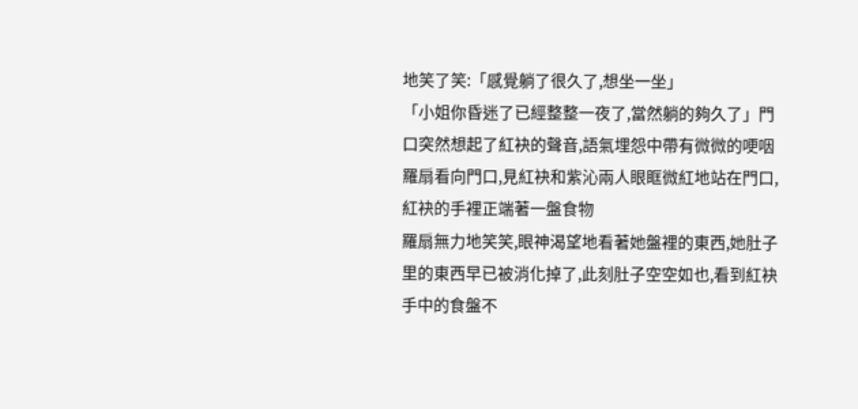地笑了笑:「感覺躺了很久了,想坐一坐」
「小姐你昏迷了已經整整一夜了,當然躺的夠久了」門口突然想起了紅袂的聲音,語氣埋怨中帶有微微的哽咽
羅扇看向門口,見紅袂和紫沁兩人眼眶微紅地站在門口,紅袂的手裡正端著一盤食物
羅扇無力地笑笑,眼神渴望地看著她盤裡的東西,她肚子里的東西早已被消化掉了,此刻肚子空空如也,看到紅袂手中的食盤不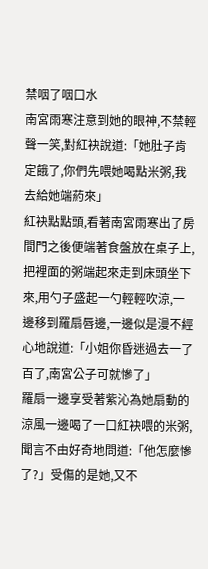禁咽了咽口水
南宮雨寒注意到她的眼神,不禁輕聲一笑,對紅袂說道:「她肚子肯定餓了,你們先喂她喝點米粥,我去給她端葯來」
紅袂點點頭,看著南宮雨寒出了房間門之後便端著食盤放在桌子上,把裡面的粥端起來走到床頭坐下來,用勺子盛起一勺輕輕吹涼,一邊移到羅扇唇邊,一邊似是漫不經心地說道:「小姐你昏迷過去一了百了,南宮公子可就慘了」
羅扇一邊享受著紫沁為她扇動的涼風一邊喝了一口紅袂喂的米粥,聞言不由好奇地問道:「他怎麼慘了?」受傷的是她,又不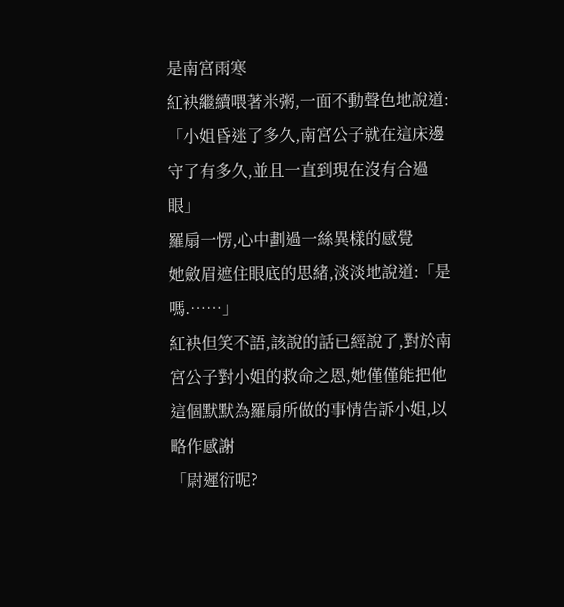是南宮雨寒
紅袂繼續喂著米粥,一面不動聲色地說道:「小姐昏迷了多久,南宮公子就在這床邊守了有多久,並且一直到現在沒有合過眼」
羅扇一愣,心中劃過一絲異樣的感覺
她斂眉遮住眼底的思緒,淡淡地說道:「是嗎.……」
紅袂但笑不語,該說的話已經說了,對於南宮公子對小姐的救命之恩,她僅僅能把他這個默默為羅扇所做的事情告訴小姐,以略作感謝
「尉遲衍呢?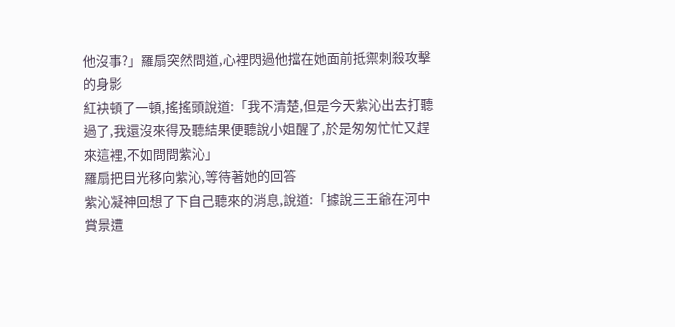他沒事?」羅扇突然問道,心裡閃過他擋在她面前抵禦刺殺攻擊的身影
紅袂頓了一頓,搖搖頭說道:「我不清楚,但是今天紫沁出去打聽過了,我還沒來得及聽結果便聽說小姐醒了,於是匆匆忙忙又趕來這裡,不如問問紫沁」
羅扇把目光移向紫沁,等待著她的回答
紫沁凝神回想了下自己聽來的消息,說道:「據說三王爺在河中賞景遭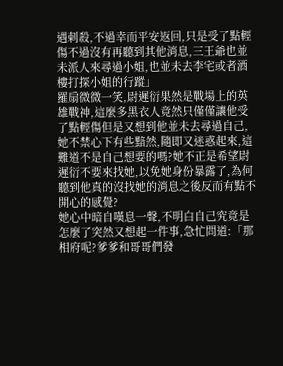遇刺殺,不過幸而平安返回,只是受了點輕傷不過沒有再聽到其他消息,三王爺也並未派人來尋過小姐,也並未去李宅或者酒樓打探小姐的行蹤」
羅扇微微一笑,尉遲衍果然是戰場上的英雄戰神,這麼多黑衣人竟然只僅僅讓他受了點輕傷但是又想到他並未去尋過自己,她不禁心下有些黯然,隨即又迷惑起來,這難道不是自己想要的嗎?她不正是希望尉遲衍不要來找她,以免她身份暴露了,為何聽到他真的沒找她的消息之後反而有點不開心的感覺?
她心中暗自嘆息一聲,不明白自己究竟是怎麼了突然又想起一件事,急忙問道:「那相府呢?爹爹和哥哥們發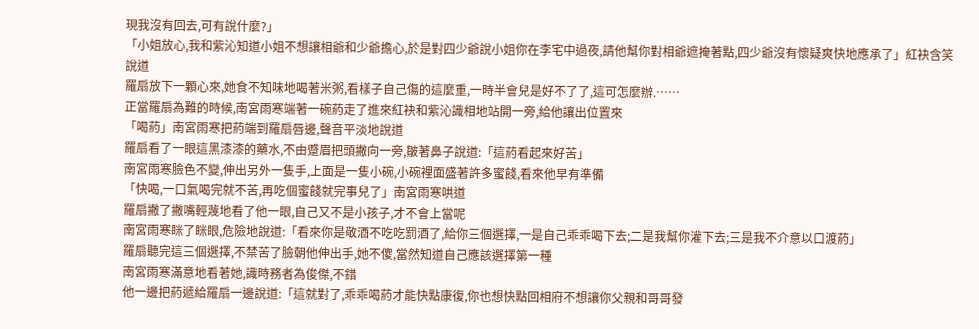現我沒有回去,可有說什麼?」
「小姐放心,我和紫沁知道小姐不想讓相爺和少爺擔心,於是對四少爺說小姐你在李宅中過夜,請他幫你對相爺遮掩著點,四少爺沒有懷疑爽快地應承了」紅袂含笑說道
羅扇放下一顆心來,她食不知味地喝著米粥,看樣子自己傷的這麼重,一時半會兒是好不了了,這可怎麼辦.……
正當羅扇為難的時候,南宮雨寒端著一碗葯走了進來紅袂和紫沁識相地站開一旁,給他讓出位置來
「喝葯」南宮雨寒把葯端到羅扇唇邊,聲音平淡地說道
羅扇看了一眼這黑漆漆的藥水,不由蹙眉把頭撇向一旁,皺著鼻子說道:「這葯看起來好苦」
南宮雨寒臉色不變,伸出另外一隻手,上面是一隻小碗,小碗裡面盛著許多蜜餞,看來他早有準備
「快喝,一口氣喝完就不苦,再吃個蜜餞就完事兒了」南宮雨寒哄道
羅扇撇了撇嘴輕蔑地看了他一眼,自己又不是小孩子,才不會上當呢
南宮雨寒眯了眯眼,危險地說道:「看來你是敬酒不吃吃罰酒了,給你三個選擇,一是自己乖乖喝下去;二是我幫你灌下去;三是我不介意以口渡葯」
羅扇聽完這三個選擇,不禁苦了臉朝他伸出手,她不傻,當然知道自己應該選擇第一種
南宮雨寒滿意地看著她,識時務者為俊傑,不錯
他一邊把葯遞給羅扇一邊說道:「這就對了,乖乖喝葯才能快點康復,你也想快點回相府不想讓你父親和哥哥發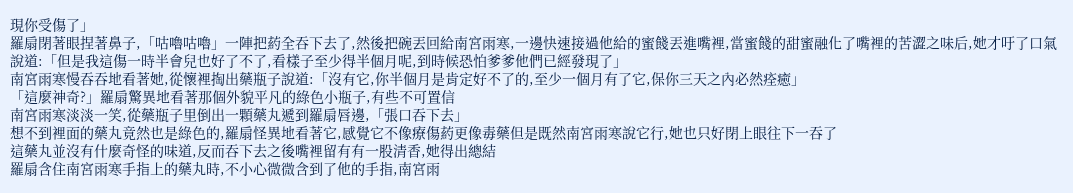現你受傷了」
羅扇閉著眼捏著鼻子,「咕嚕咕嚕」一陣把葯全吞下去了,然後把碗丟回給南宮雨寒,一邊快速接過他給的蜜餞丟進嘴裡,當蜜餞的甜蜜融化了嘴裡的苦澀之味后,她才吁了口氣說道:「但是我這傷一時半會兒也好了不了,看樣子至少得半個月呢,到時候恐怕爹爹他們已經發現了」
南宮雨寒慢吞吞地看著她,從懷裡掏出藥瓶子說道:「沒有它,你半個月是肯定好不了的,至少一個月有了它,保你三天之內必然痊癒」
「這麼神奇?」羅扇驚異地看著那個外貌平凡的綠色小瓶子,有些不可置信
南宮雨寒淡淡一笑,從藥瓶子里倒出一顆藥丸遞到羅扇唇邊,「張口吞下去」
想不到裡面的藥丸竟然也是綠色的,羅扇怪異地看著它,感覺它不像療傷葯更像毒藥但是既然南宮雨寒說它行,她也只好閉上眼往下一吞了
這藥丸並沒有什麼奇怪的味道,反而吞下去之後嘴裡留有有一股清香,她得出總結
羅扇含住南宮雨寒手指上的藥丸時,不小心微微含到了他的手指,南宮雨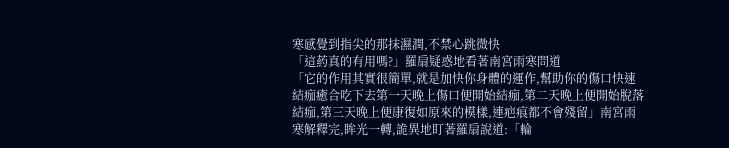寒感覺到指尖的那抹濕潤,不禁心跳微快
「這葯真的有用嗎?」羅扇疑惑地看著南宮雨寒問道
「它的作用其實很簡單,就是加快你身體的運作,幫助你的傷口快速結痂癒合吃下去第一天晚上傷口便開始結痂,第二天晚上便開始脫落結痂,第三天晚上便康復如原來的模樣,連疤痕都不會殘留」南宮雨寒解釋完,眸光一轉,詭異地盯著羅扇說道:「輪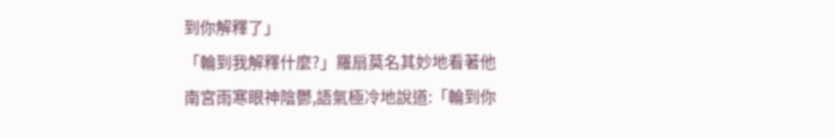到你解釋了」
「輪到我解釋什麼?」羅扇莫名其妙地看著他
南宮雨寒眼神陰鬱,語氣極冷地說道:「輪到你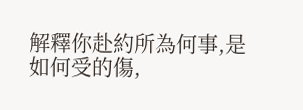解釋你赴約所為何事,是如何受的傷,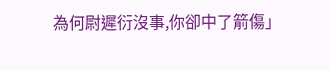為何尉遲衍沒事,你卻中了箭傷」